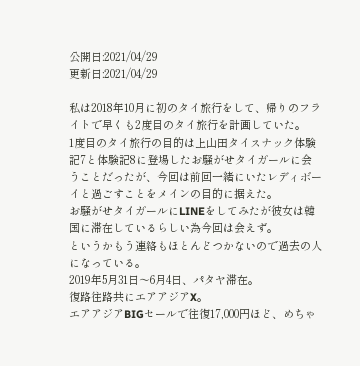公開日:2021/04/29
更新日:2021/04/29

私は2018年10月に初のタイ旅行をして、帰りのフライトで早くも2度目のタイ旅行を計画していた。
1度目のタイ旅行の目的は上山田タイスナック体験記7と体験記8に登場したお騒がせタイガールに会うことだったが、今回は前回一緒にいたレディボーイと過ごすことをメインの目的に据えた。
お騒がせタイガールにLINEをしてみたが彼女は韓国に滞在しているらしい為今回は会えず。
というかもう連絡もほとんどつかないので過去の人になっている。
2019年5月31日〜6月4日、パタヤ滞在。
復路往路共にエアアジアX。
エアアジアBIGセールで往復17,000円ほど、めちゃ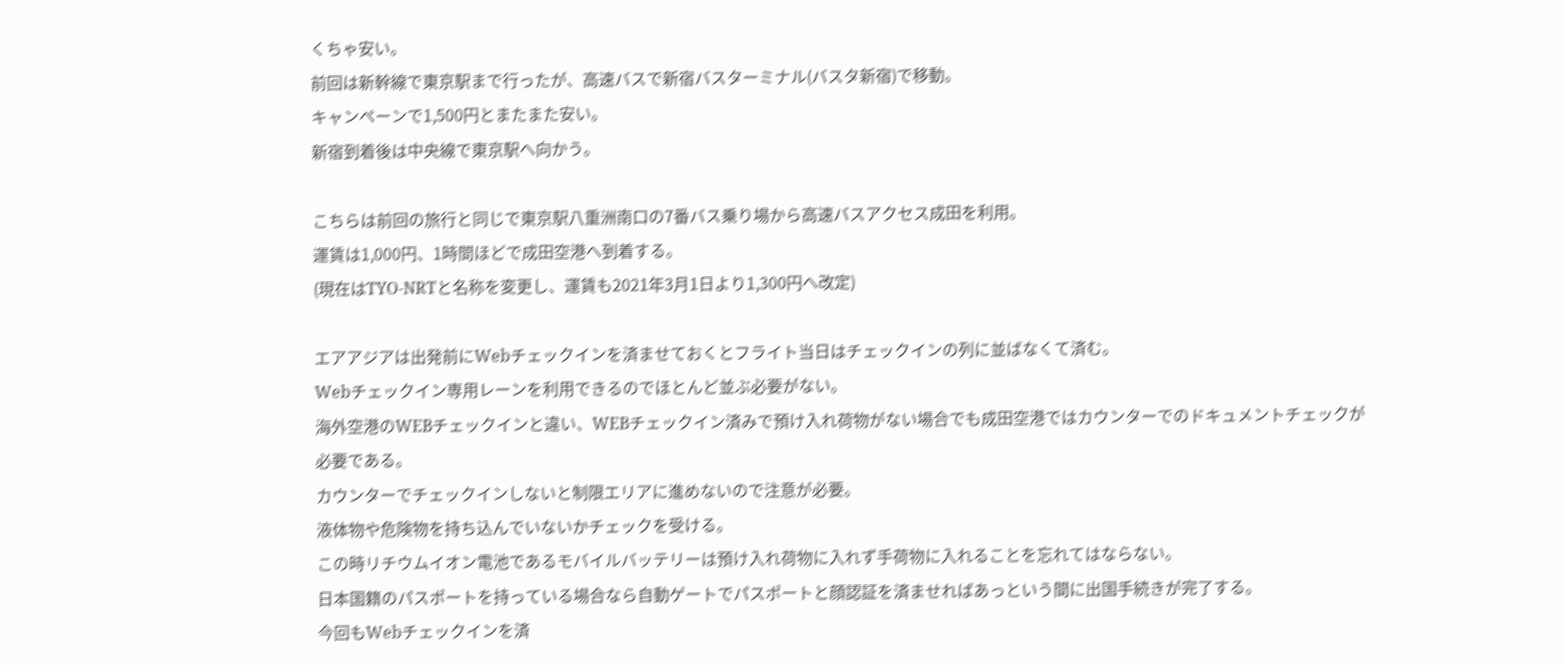くちゃ安い。
前回は新幹線で東京駅まで行ったが、高速バスで新宿バスターミナル(バスタ新宿)で移動。
キャンペーンで1,500円とまたまた安い。
新宿到着後は中央線で東京駅へ向かう。

こちらは前回の旅行と同じで東京駅八重洲南口の7番バス乗り場から高速バスアクセス成田を利用。
運賃は1,000円、1時間ほどで成田空港へ到着する。
(現在はTYO-NRTと名称を変更し、運賃も2021年3月1日より1,300円へ改定)

エアアジアは出発前にWebチェックインを済ませておくとフライト当日はチェックインの列に並ばなくて済む。
Webチェックイン専用レーンを利用できるのでほとんど並ぶ必要がない。
海外空港のWEBチェックインと違い、WEBチェックイン済みで預け入れ荷物がない場合でも成田空港ではカウンターでのドキュメントチェックが必要である。
カウンターでチェックインしないと制限エリアに進めないので注意が必要。
液体物や危険物を持ち込んでいないかチェックを受ける。
この時リチウムイオン電池であるモバイルバッテリーは預け入れ荷物に入れず手荷物に入れることを忘れてはならない。
日本国籍のパスポートを持っている場合なら自動ゲートでパスポートと顔認証を済ませればあっという間に出国手続きが完了する。
今回もWebチェックインを済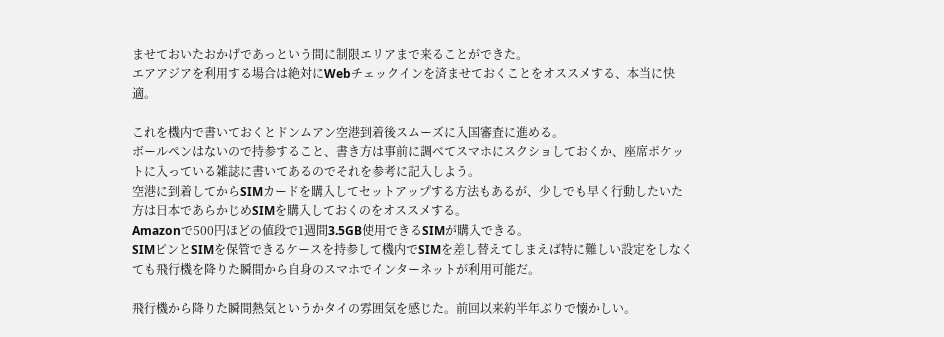ませておいたおかげであっという間に制限エリアまで来ることができた。
エアアジアを利用する場合は絶対にWebチェックインを済ませておくことをオススメする、本当に快適。

これを機内で書いておくとドンムアン空港到着後スムーズに入国審査に進める。
ボールペンはないので持参すること、書き方は事前に調べてスマホにスクショしておくか、座席ポケットに入っている雑誌に書いてあるのでそれを参考に記入しよう。
空港に到着してからSIMカードを購入してセットアップする方法もあるが、少しでも早く行動したいた方は日本であらかじめSIMを購入しておくのをオススメする。
Amazonで500円ほどの値段で1週間3.5GB使用できるSIMが購入できる。
SIMピンとSIMを保管できるケースを持参して機内でSIMを差し替えてしまえば特に難しい設定をしなくても飛行機を降りた瞬間から自身のスマホでインターネットが利用可能だ。

飛行機から降りた瞬間熱気というかタイの雰囲気を感じた。前回以来約半年ぶりで懐かしい。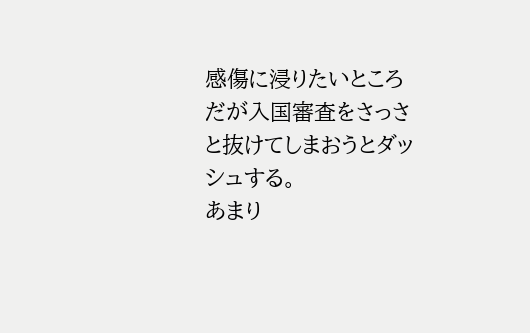感傷に浸りたいところだが入国審査をさっさと抜けてしまおうとダッシュする。
あまり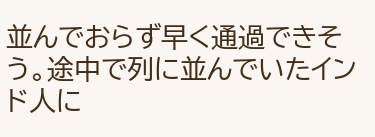並んでおらず早く通過できそう。途中で列に並んでいたインド人に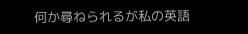何か尋ねられるが私の英語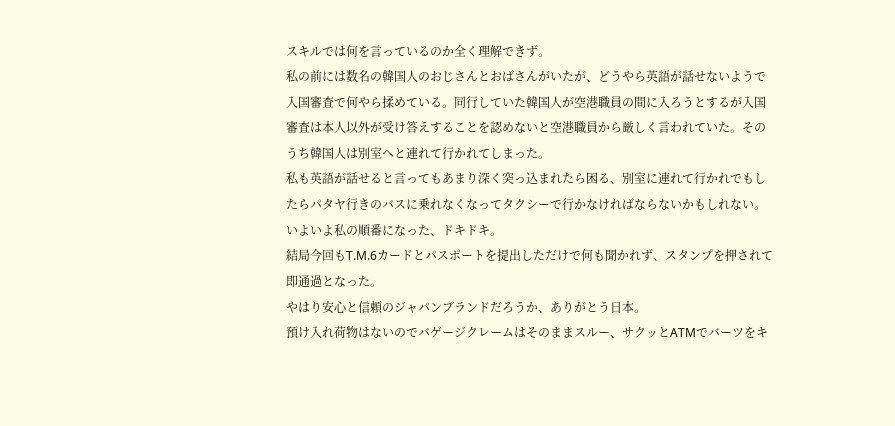スキルでは何を言っているのか全く理解できず。
私の前には数名の韓国人のおじさんとおばさんがいたが、どうやら英語が話せないようで入国審査で何やら揉めている。同行していた韓国人が空港職員の間に入ろうとするが入国審査は本人以外が受け答えすることを認めないと空港職員から厳しく言われていた。そのうち韓国人は別室へと連れて行かれてしまった。
私も英語が話せると言ってもあまり深く突っ込まれたら困る、別室に連れて行かれでもしたらパタヤ行きのバスに乗れなくなってタクシーで行かなければならないかもしれない。
いよいよ私の順番になった、ドキドキ。
結局今回もT.M.6カードとパスポートを提出しただけで何も聞かれず、スタンプを押されて即通過となった。
やはり安心と信頼のジャパンブランドだろうか、ありがとう日本。
預け入れ荷物はないのでバゲージクレームはそのままスルー、サクッとATMでバーツをキ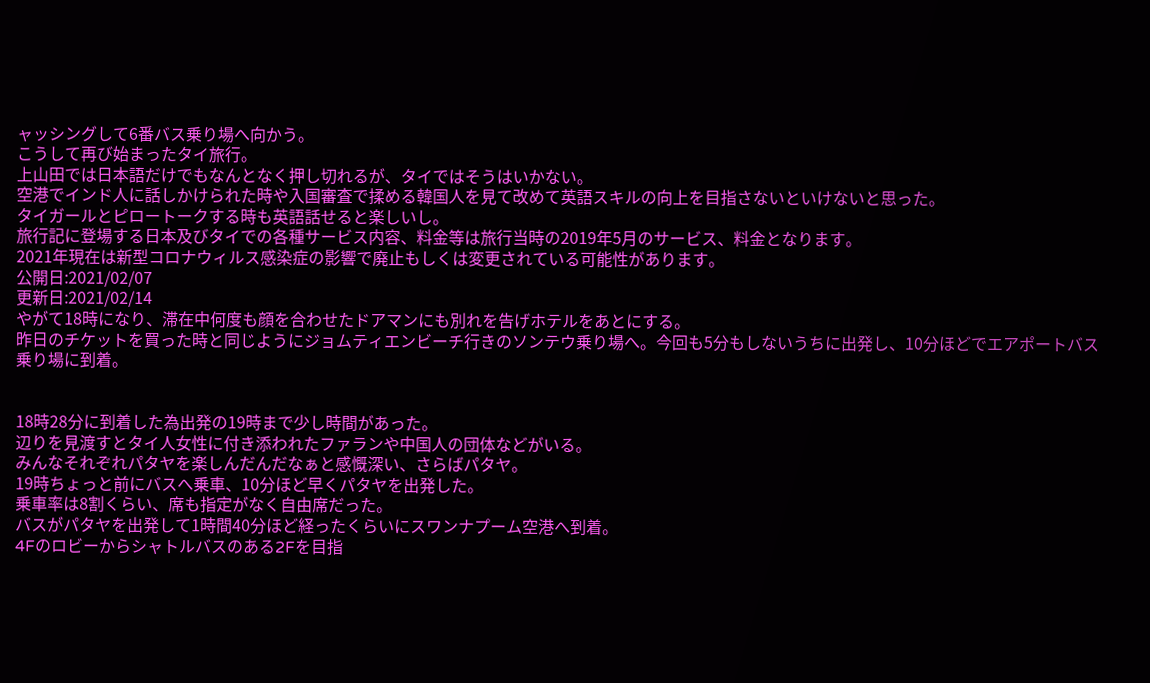ャッシングして6番バス乗り場へ向かう。
こうして再び始まったタイ旅行。
上山田では日本語だけでもなんとなく押し切れるが、タイではそうはいかない。
空港でインド人に話しかけられた時や入国審査で揉める韓国人を見て改めて英語スキルの向上を目指さないといけないと思った。
タイガールとピロートークする時も英語話せると楽しいし。
旅行記に登場する日本及びタイでの各種サービス内容、料金等は旅行当時の2019年5月のサービス、料金となります。
2021年現在は新型コロナウィルス感染症の影響で廃止もしくは変更されている可能性があります。
公開日:2021/02/07
更新日:2021/02/14
やがて18時になり、滞在中何度も顔を合わせたドアマンにも別れを告げホテルをあとにする。
昨日のチケットを買った時と同じようにジョムティエンビーチ行きのソンテウ乗り場へ。今回も5分もしないうちに出発し、10分ほどでエアポートバス乗り場に到着。


18時28分に到着した為出発の19時まで少し時間があった。
辺りを見渡すとタイ人女性に付き添われたファランや中国人の団体などがいる。
みんなそれぞれパタヤを楽しんだんだなぁと感慨深い、さらばパタヤ。
19時ちょっと前にバスへ乗車、10分ほど早くパタヤを出発した。
乗車率は8割くらい、席も指定がなく自由席だった。
バスがパタヤを出発して1時間40分ほど経ったくらいにスワンナプーム空港へ到着。
4Fのロビーからシャトルバスのある2Fを目指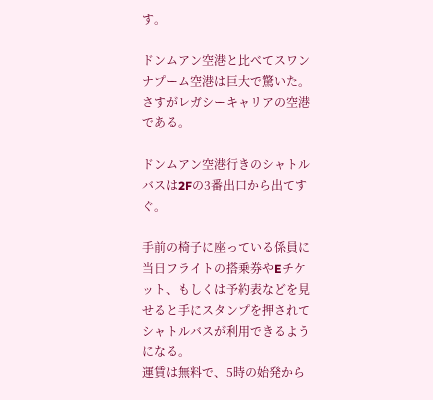す。

ドンムアン空港と比べてスワンナプーム空港は巨大で驚いた。
さすがレガシーキャリアの空港である。

ドンムアン空港行きのシャトルバスは2Fの3番出口から出てすぐ。

手前の椅子に座っている係員に当日フライトの搭乗券やEチケット、もしくは予約表などを見せると手にスタンプを押されてシャトルバスが利用できるようになる。
運賃は無料で、5時の始発から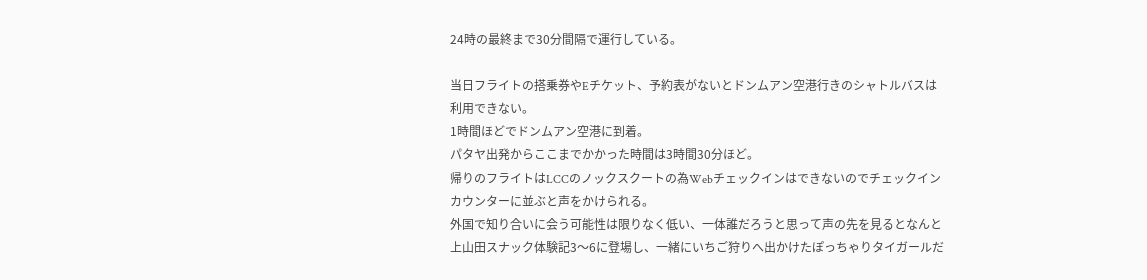24時の最終まで30分間隔で運行している。

当日フライトの搭乗券やEチケット、予約表がないとドンムアン空港行きのシャトルバスは利用できない。
1時間ほどでドンムアン空港に到着。
パタヤ出発からここまでかかった時間は3時間30分ほど。
帰りのフライトはLCCのノックスクートの為Webチェックインはできないのでチェックインカウンターに並ぶと声をかけられる。
外国で知り合いに会う可能性は限りなく低い、一体誰だろうと思って声の先を見るとなんと上山田スナック体験記3〜6に登場し、一緒にいちご狩りへ出かけたぽっちゃりタイガールだ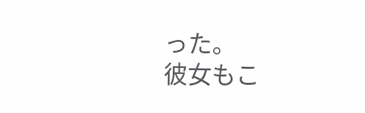った。
彼女もこ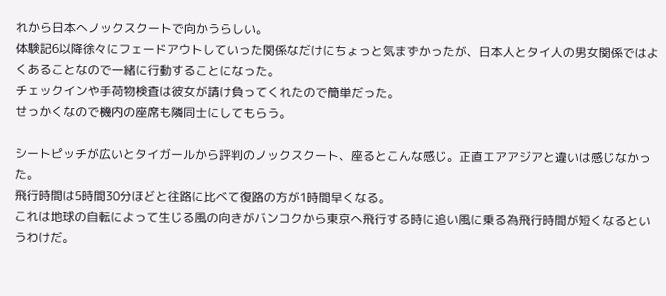れから日本へノックスクートで向かうらしい。
体験記6以降徐々にフェードアウトしていった関係なだけにちょっと気まずかったが、日本人とタイ人の男女関係ではよくあることなので一緒に行動することになった。
チェックインや手荷物検査は彼女が請け負ってくれたので簡単だった。
せっかくなので機内の座席も隣同士にしてもらう。

シートピッチが広いとタイガールから評判のノックスクート、座るとこんな感じ。正直エアアジアと違いは感じなかった。
飛行時間は5時間30分ほどと往路に比べて復路の方が1時間早くなる。
これは地球の自転によって生じる風の向きがバンコクから東京へ飛行する時に追い風に乗る為飛行時間が短くなるというわけだ。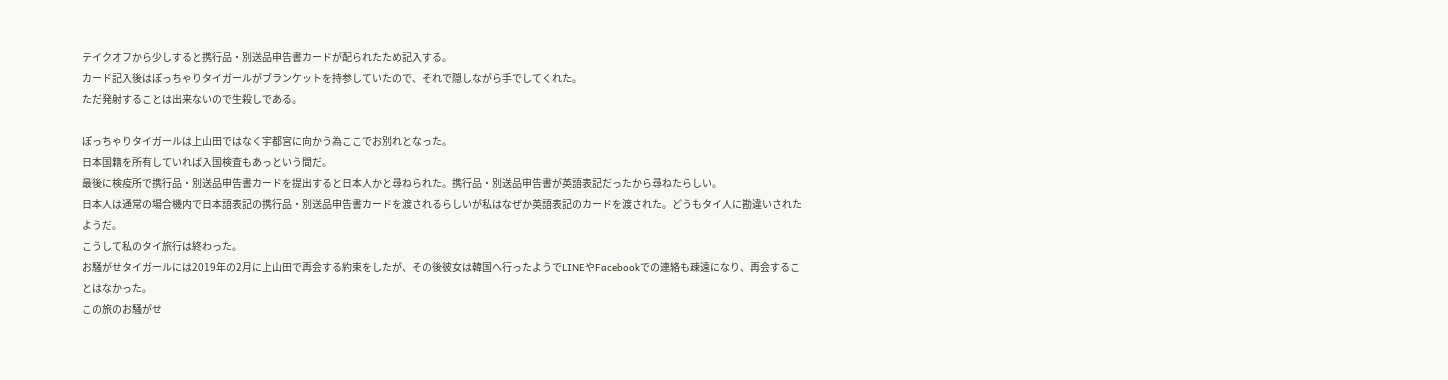テイクオフから少しすると携行品・別送品申告書カードが配られたため記入する。
カード記入後はぽっちゃりタイガールがブランケットを持参していたので、それで隠しながら手でしてくれた。
ただ発射することは出来ないので生殺しである。

ぽっちゃりタイガールは上山田ではなく宇都宮に向かう為ここでお別れとなった。
日本国籍を所有していれば入国検査もあっという間だ。
最後に検疫所で携行品・別送品申告書カードを提出すると日本人かと尋ねられた。携行品・別送品申告書が英語表記だったから尋ねたらしい。
日本人は通常の場合機内で日本語表記の携行品・別送品申告書カードを渡されるらしいが私はなぜか英語表記のカードを渡された。どうもタイ人に勘違いされたようだ。
こうして私のタイ旅行は終わった。
お騒がせタイガールには2019年の2月に上山田で再会する約束をしたが、その後彼女は韓国へ行ったようでLINEやFacebookでの連絡も疎遠になり、再会することはなかった。
この旅のお騒がせ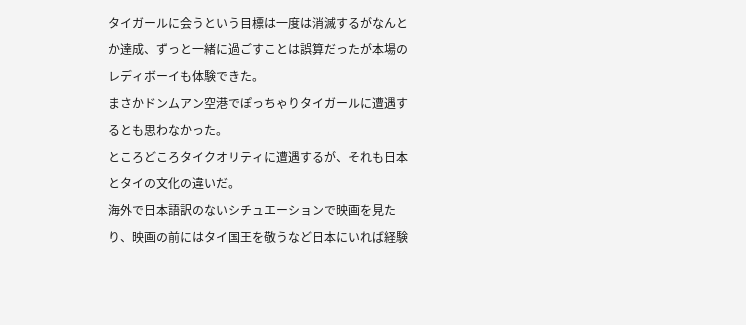タイガールに会うという目標は一度は消滅するがなんとか達成、ずっと一緒に過ごすことは誤算だったが本場のレディボーイも体験できた。
まさかドンムアン空港でぽっちゃりタイガールに遭遇するとも思わなかった。
ところどころタイクオリティに遭遇するが、それも日本とタイの文化の違いだ。
海外で日本語訳のないシチュエーションで映画を見たり、映画の前にはタイ国王を敬うなど日本にいれば経験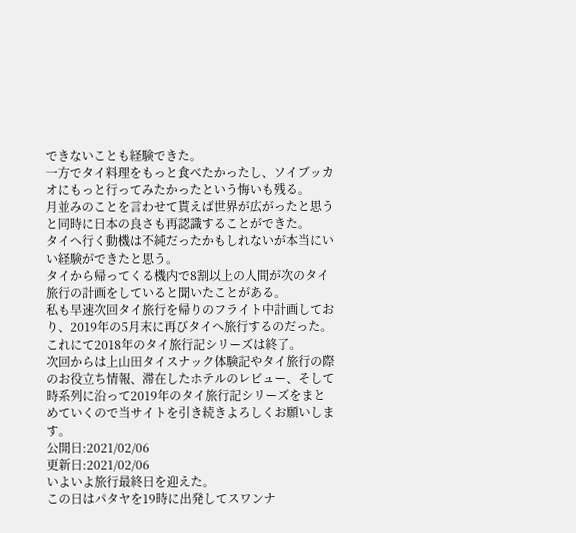できないことも経験できた。
一方でタイ料理をもっと食べたかったし、ソイブッカオにもっと行ってみたかったという悔いも残る。
月並みのことを言わせて貰えば世界が広がったと思うと同時に日本の良さも再認識することができた。
タイへ行く動機は不純だったかもしれないが本当にいい経験ができたと思う。
タイから帰ってくる機内で8割以上の人間が次のタイ旅行の計画をしていると聞いたことがある。
私も早速次回タイ旅行を帰りのフライト中計画しており、2019年の5月末に再びタイへ旅行するのだった。
これにて2018年のタイ旅行記シリーズは終了。
次回からは上山田タイスナック体験記やタイ旅行の際のお役立ち情報、滞在したホテルのレビュー、そして時系列に沿って2019年のタイ旅行記シリーズをまとめていくので当サイトを引き続きよろしくお願いします。
公開日:2021/02/06
更新日:2021/02/06
いよいよ旅行最終日を迎えた。
この日はパタヤを19時に出発してスワンナ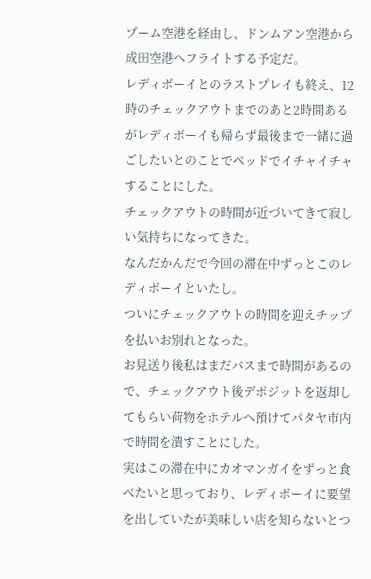プーム空港を経由し、ドンムアン空港から成田空港へフライトする予定だ。
レディボーイとのラストプレイも終え、12時のチェックアウトまでのあと2時間あるがレディボーイも帰らず最後まで一緒に過ごしたいとのことでベッドでイチャイチャすることにした。
チェックアウトの時間が近づいてきて寂しい気持ちになってきた。
なんだかんだで今回の滞在中ずっとこのレディボーイといたし。
ついにチェックアウトの時間を迎えチップを払いお別れとなった。
お見送り後私はまだバスまで時間があるので、チェックアウト後デポジットを返却してもらい荷物をホテルへ預けてパタヤ市内で時間を潰すことにした。
実はこの滞在中にカオマンガイをずっと食べたいと思っており、レディボーイに要望を出していたが美味しい店を知らないとつ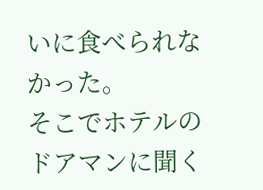いに食べられなかった。
そこでホテルのドアマンに聞く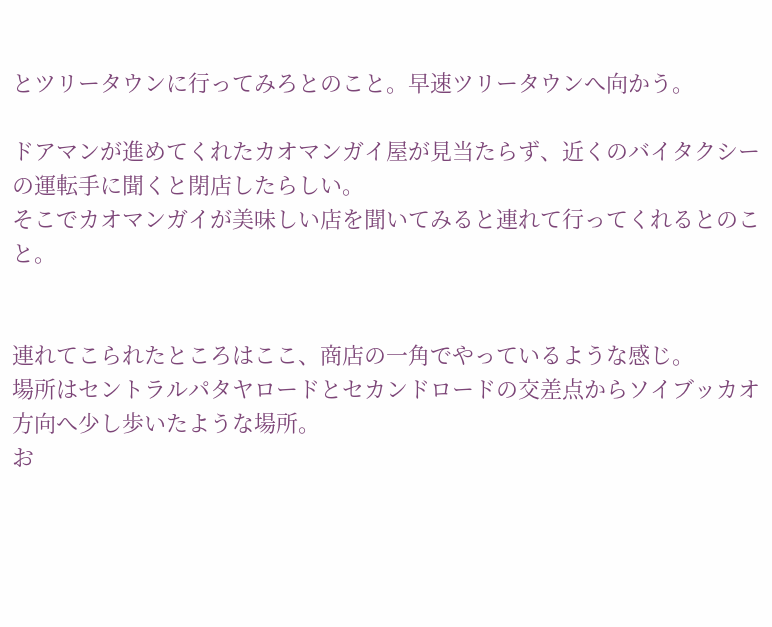とツリータウンに行ってみろとのこと。早速ツリータウンへ向かう。

ドアマンが進めてくれたカオマンガイ屋が見当たらず、近くのバイタクシーの運転手に聞くと閉店したらしい。
そこでカオマンガイが美味しい店を聞いてみると連れて行ってくれるとのこと。


連れてこられたところはここ、商店の一角でやっているような感じ。
場所はセントラルパタヤロードとセカンドロードの交差点からソイブッカオ方向へ少し歩いたような場所。
お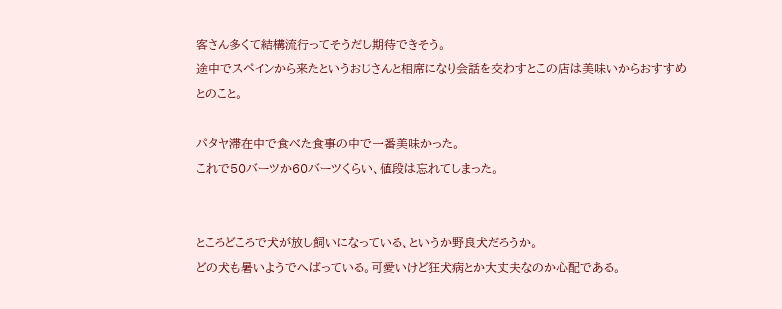客さん多くて結構流行ってそうだし期待できそう。
途中でスペインから来たというおじさんと相席になり会話を交わすとこの店は美味いからおすすめとのこと。

パタヤ滞在中で食べた食事の中で一番美味かった。
これで50バーツか60バーツくらい、値段は忘れてしまった。


ところどころで犬が放し飼いになっている、というか野良犬だろうか。
どの犬も暑いようでへばっている。可愛いけど狂犬病とか大丈夫なのか心配である。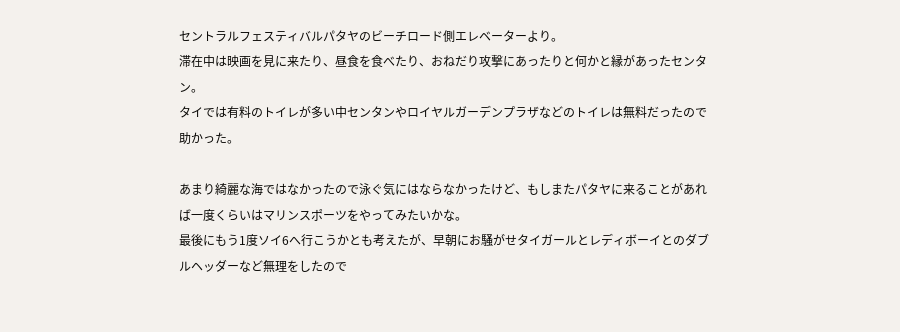セントラルフェスティバルパタヤのビーチロード側エレベーターより。
滞在中は映画を見に来たり、昼食を食べたり、おねだり攻撃にあったりと何かと縁があったセンタン。
タイでは有料のトイレが多い中センタンやロイヤルガーデンプラザなどのトイレは無料だったので助かった。

あまり綺麗な海ではなかったので泳ぐ気にはならなかったけど、もしまたパタヤに来ることがあれば一度くらいはマリンスポーツをやってみたいかな。
最後にもう1度ソイ6へ行こうかとも考えたが、早朝にお騒がせタイガールとレディボーイとのダブルヘッダーなど無理をしたので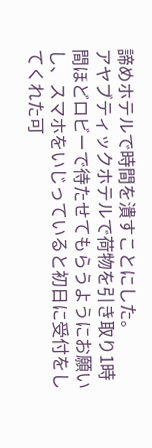諦めホテルで時間を潰すことにした。
アヤブティックホテルで荷物を引き取り1時間ほどロビーで待たせてもらうようにお願いし、スマホをいじっていると初日に受付をしてくれた可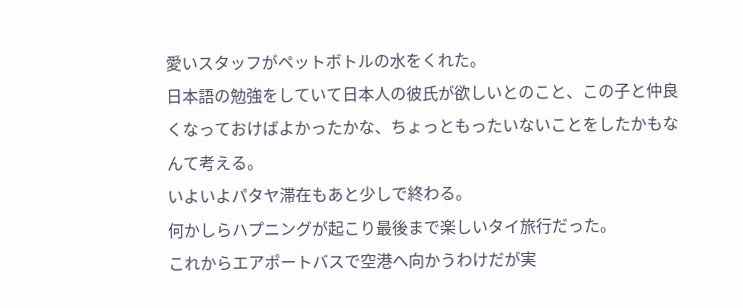愛いスタッフがペットボトルの水をくれた。
日本語の勉強をしていて日本人の彼氏が欲しいとのこと、この子と仲良くなっておけばよかったかな、ちょっともったいないことをしたかもなんて考える。
いよいよパタヤ滞在もあと少しで終わる。
何かしらハプニングが起こり最後まで楽しいタイ旅行だった。
これからエアポートバスで空港へ向かうわけだが実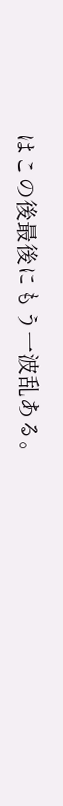はこの後最後にもう一波乱ある。